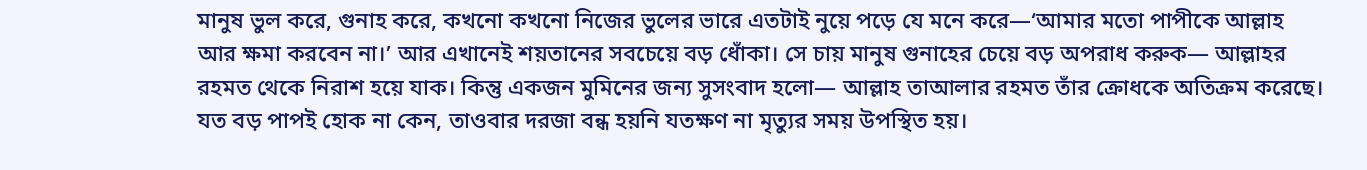মানুষ ভুল করে, গুনাহ করে, কখনো কখনো নিজের ভুলের ভারে এতটাই নুয়ে পড়ে যে মনে করে—‘আমার মতো পাপীকে আল্লাহ আর ক্ষমা করবেন না।’ আর এখানেই শয়তানের সবচেয়ে বড় ধোঁকা। সে চায় মানুষ গুনাহের চেয়ে বড় অপরাধ করুক— আল্লাহর রহমত থেকে নিরাশ হয়ে যাক। কিন্তু একজন মুমিনের জন্য সুসংবাদ হলো— আল্লাহ তাআলার রহমত তাঁর ক্রোধকে অতিক্রম করেছে। যত বড় পাপই হোক না কেন, তাওবার দরজা বন্ধ হয়নি যতক্ষণ না মৃত্যুর সময় উপস্থিত হয়।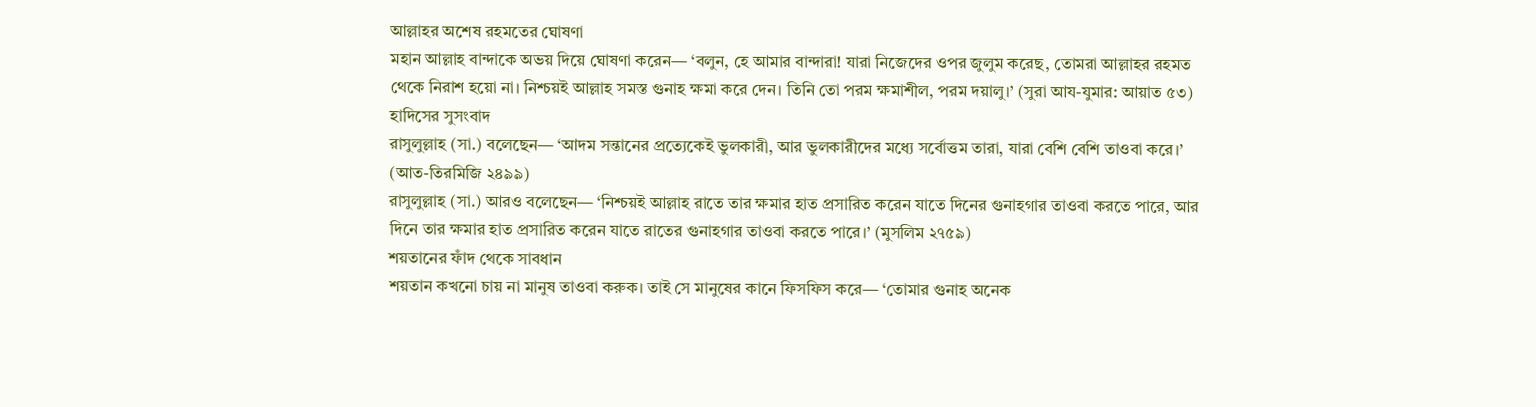আল্লাহর অশেষ রহমতের ঘোষণা
মহান আল্লাহ বান্দাকে অভয় দিয়ে ঘোষণা করেন— ‘বলুন, হে আমার বান্দারা! যারা নিজেদের ওপর জুলুম করেছ, তোমরা আল্লাহর রহমত থেকে নিরাশ হয়ো না। নিশ্চয়ই আল্লাহ সমস্ত গুনাহ ক্ষমা করে দেন। তিনি তো পরম ক্ষমাশীল, পরম দয়ালু।’ (সুরা আয-যুমার: আয়াত ৫৩)
হাদিসের সুসংবাদ
রাসুলুল্লাহ (সা.) বলেছেন— ‘আদম সন্তানের প্রত্যেকেই ভুলকারী, আর ভুলকারীদের মধ্যে সর্বোত্তম তারা, যারা বেশি বেশি তাওবা করে।’ (আত-তিরমিজি ২৪৯৯)
রাসুলুল্লাহ (সা.) আরও বলেছেন— ‘নিশ্চয়ই আল্লাহ রাতে তার ক্ষমার হাত প্রসারিত করেন যাতে দিনের গুনাহগার তাওবা করতে পারে, আর দিনে তার ক্ষমার হাত প্রসারিত করেন যাতে রাতের গুনাহগার তাওবা করতে পারে।’ (মুসলিম ২৭৫৯)
শয়তানের ফাঁদ থেকে সাবধান
শয়তান কখনো চায় না মানুষ তাওবা করুক। তাই সে মানুষের কানে ফিসফিস করে— ‘তোমার গুনাহ অনেক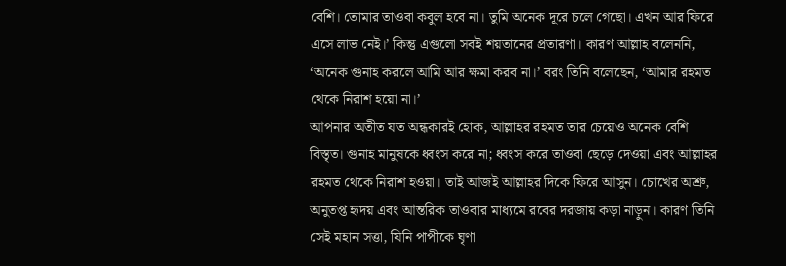বেশি। তোমার তাওবা কবুল হবে না। তুমি অনেক দূরে চলে গেছো। এখন আর ফিরে এসে লাভ নেই।’ কিন্তু এগুলো সবই শয়তানের প্রতারণা। কারণ আল্লাহ বলেননি, ‘অনেক গুনাহ করলে আমি আর ক্ষমা করব না।’ বরং তিনি বলেছেন, ‘আমার রহমত থেকে নিরাশ হয়ো না।’
আপনার অতীত যত অন্ধকারই হোক, আল্লাহর রহমত তার চেয়েও অনেক বেশি বিস্তৃত। গুনাহ মানুষকে ধ্বংস করে না; ধ্বংস করে তাওবা ছেড়ে দেওয়া এবং আল্লাহর রহমত থেকে নিরাশ হওয়া। তাই আজই আল্লাহর দিকে ফিরে আসুন। চোখের অশ্রু, অনুতপ্ত হৃদয় এবং আন্তরিক তাওবার মাধ্যমে রবের দরজায় কড়া নাড়ুন। কারণ তিনি সেই মহান সত্তা, যিনি পাপীকে ঘৃণা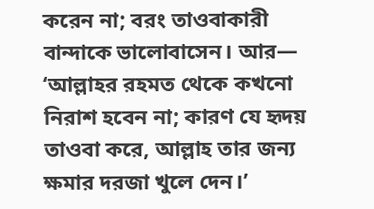করেন না; বরং তাওবাকারী বান্দাকে ভালোবাসেন। আর— ‘আল্লাহর রহমত থেকে কখনো নিরাশ হবেন না; কারণ যে হৃদয় তাওবা করে, আল্লাহ তার জন্য ক্ষমার দরজা খুলে দেন।’